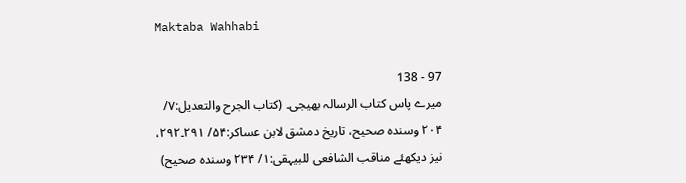Maktaba Wahhabi

97 - 138
میرے پاس کتاب الرسالہ بھیجی۔ (کتاب الجرح والتعدیل:۷/ ۲۰۴ وسندہ صحیح، تاریخ دمشق لابن عساکر:۵۴/ ۲۹۱۔۲۹۲، نیز دیکھئے مناقب الشافعی للبیہقی:۱/ ۲۳۴ وسندہ صحیح)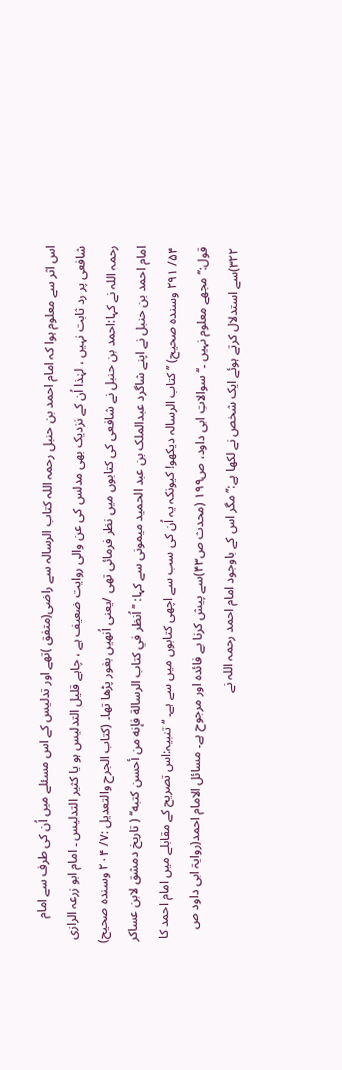اس اثر سے معلوم ہوا کہ امام احمد بن حنبل رحمہ اللہ کتاب الرسالہ سے راضی(متفق )تھے اور تدلیس کے اس مسئلے میں اُن کی طرف سے امام شافعی پر رد ثابت نہیں ، لہٰذا اُن کے نزدیک بھی مدلس کی عن والی روایت ضعیف ہے ، چاہے قلیل التدلیس ہو یا کثیر التدلیس ۔ امام ابو زرعہ الرازی رحمہ اللہ نے کہا:احمد بن حنبل نے شافعی کی کتابوں میں نظر فرمائی تھی /یعنی اُنھیں بغور پڑھا تھا۔ (کتاب الجرح والتعدیل :۷/ ۲۰۴ وسندہ صحیح) امام احمد بن حنبل نے اپنے شاگرد عبدالملک بن عبد الحمید میمونی سے کہا: ’’اُنظر في کتاب الرسالة فإنه من أحسن کتبه‘‘ ( تاریخ دمشق لابن عساکر ۵۴/ ۲۹۱ وسندہ صحیح) ’’کتاب الرسالہ دیکھو! کیونکہ یہ اُن کی سب سے اچھی کتابوں میں سے ہے۔ ‘‘ تنبیہ:اس تصریح کے مقابلے میں امام احمد کا قول:’’مجھے معلوم نہیں ۔‘‘ سوالاتِ ابی داود، ص۱۹۹ (محدث ص۴۳)سے پیش کرنا بے فائدہ اور مرجوح ہے۔ مسائل الامام احمد(روایۃ ابی داود ص ۳۲۲)سے استدلال کرتے ہوئے ایک شخص نے لکھا ہے:’’ مگر اس کے باوجود امام احمد رحمہ اللہ نے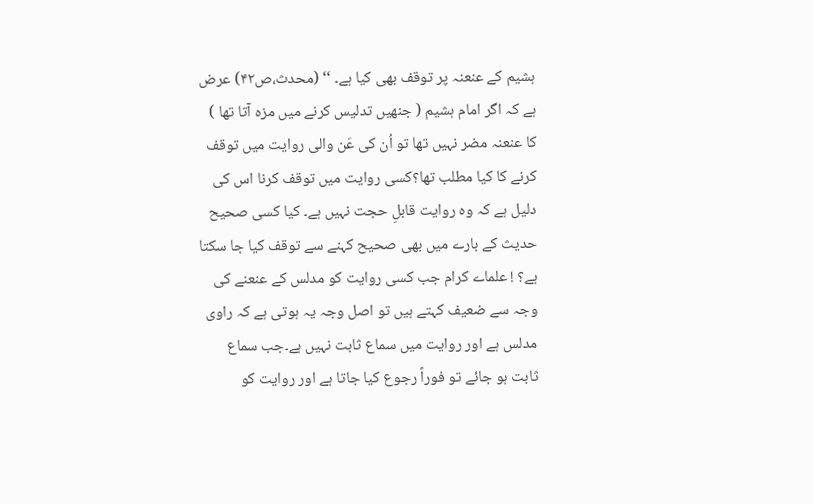ہشیم کے عنعنہ پر توقف بھی کیا ہے۔ ‘‘ (محدث،ص۴۲) عرض ہے کہ اگر امام ہشیم ( جنھیں تدلیس کرنے میں مزہ آتا تھا ) کا عنعنہ مضر نہیں تھا تو اُن کی عَن والی روایت میں توقف کرنے کا کیا مطلب تھا؟کسی روایت میں توقف کرنا اس کی دلیل ہے کہ وہ روایت قابلِ حجت نہیں ہے۔ کیا کسی صحیح حدیث کے بارے میں بھی صحیح کہنے سے توقف کیا جا سکتا ہے؟ ! علماے کرام جب کسی روایت کو مدلس کے عنعنے کی وجہ سے ضعیف کہتے ہیں تو اصل وجہ یہ ہوتی ہے کہ راوی مدلس ہے اور روایت میں سماع ثابت نہیں ہے۔جب سماع ثابت ہو جائے تو فوراً رجوع کیا جاتا ہے اور روایت کو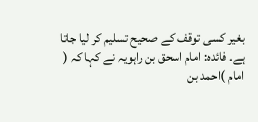بغیر کسی توقف کے صحیح تسلیم کر لیا جاتا ہے۔ فائدہ: امام اسحق بن راہویہ نے کہا کہ ( امام )احمد بن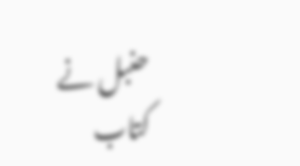حنبل نے کتاب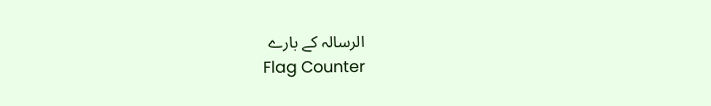الرسالہ کے بارے
Flag Counter